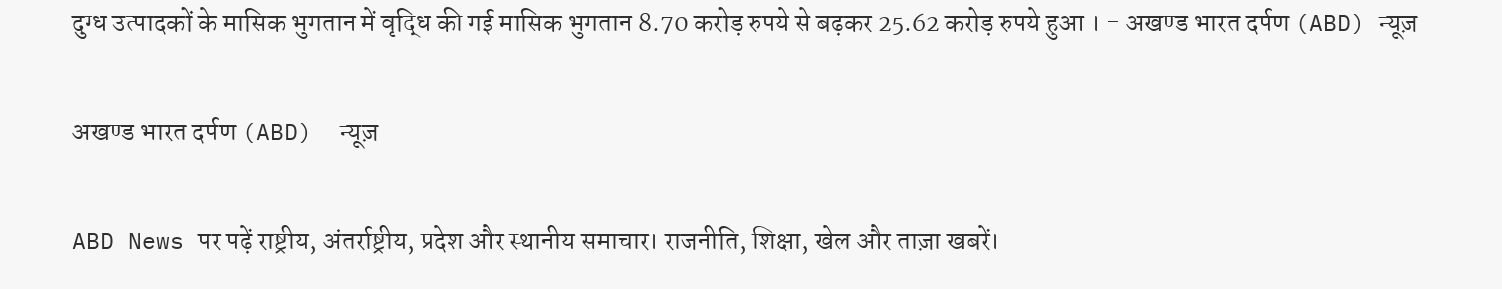दुग्ध उत्पादकों के मासिक भुगतान में वृद्धि की गई मासिक भुगतान 8.70 करोड़ रुपये से बढ़कर 25.62 करोड़ रुपये हुआ । - अखण्ड भारत दर्पण (ABD) न्यूज़

अखण्ड भारत दर्पण (ABD)  न्यूज़

ABD News पर पढ़ें राष्ट्रीय, अंतर्राष्ट्रीय, प्रदेश और स्थानीय समाचार। राजनीति, शिक्षा, खेल और ताज़ा खबरें।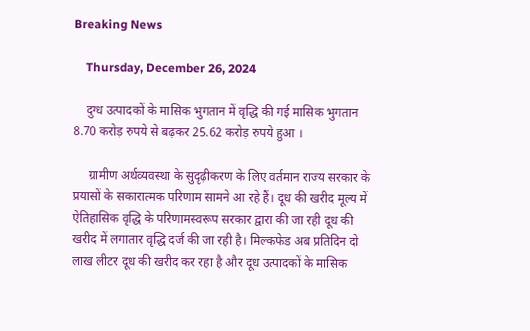Breaking News

    Thursday, December 26, 2024

    दुग्ध उत्पादकों के मासिक भुगतान में वृद्धि की गई मासिक भुगतान 8.70 करोड़ रुपये से बढ़कर 25.62 करोड़ रुपये हुआ ।

     ग्रामीण अर्थव्यवस्था के सुदृढ़ीकरण के लिए वर्तमान राज्य सरकार के प्रयासों के सकारात्मक परिणाम सामने आ रहे हैं। दूध की खरीद मूल्य में ऐतिहासिक वृद्धि के परिणामस्वरूप सरकार द्वारा की जा रही दूध की खरीद में लगातार वृद्धि दर्ज की जा रही है। मिल्कफेड अब प्रतिदिन दो लाख लीटर दूध की खरीद कर रहा है और दूध उत्पादकों के मासिक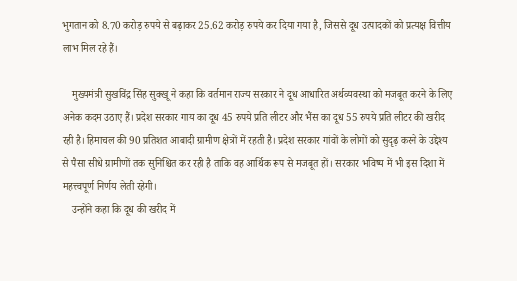भुगतान को 8.70 करोड़ रुपये से बढ़ाकर 25.62 करोड़ रुपये कर दिया गया है, जिससे दूध उत्पादकों को प्रत्यक्ष वित्तीय लाभ मिल रहे हैं।

    मुख्यमंत्री सुखविंद्र सिंह सुक्खू ने कहा कि वर्तमान राज्य सरकार ने दूध आधारित अर्थव्यवस्था को मजबूत करने के लिए अनेक कदम उठाए हैं। प्रदेश सरकार गाय का दूध 45 रुपये प्रति लीटर और भैंस का दूध 55 रुपये प्रति लीटर की खरीद रही है। हिमाचल की 90 प्रतिशत आबादी ग्रामीण क्षेत्रों में रहती है। प्रदेश सरकार गांवों के लोगों को सुदृढ़ करने के उद्देश्य से पैसा सीधे ग्रामीणों तक सुनिश्चित कर रही है ताकि वह आर्थिक रूप से मजबूत हों। सरकार भविष्य में भी इस दिशा में महत्त्वपूर्ण निर्णय लेती रहेगी।
    उन्होंने कहा कि दूध की खरीद में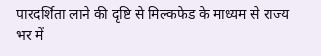पारदर्शिता लाने की दृष्टि से मिल्कफेड के माध्यम से राज्य भर में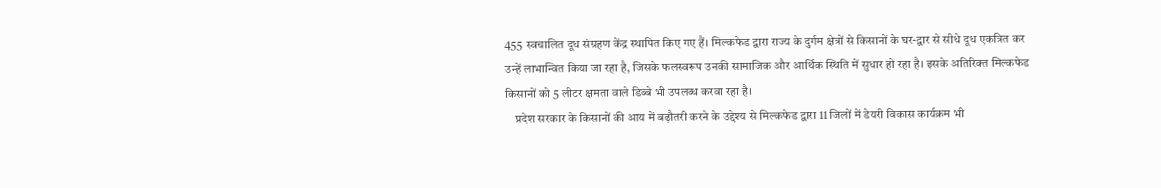455 स्वचालित दूध संग्रहण केंद्र स्थापित किए गए हैं। मिल्कफेड द्वारा राज्य के दुर्गम क्षेत्रों से किसानों के घर-द्वार से सीधे दूध एकत्रित कर उन्हें लाभान्वित किया जा रहा है, जिसके फलस्वरूप उनकी सामाजिक और आर्थिक स्थिति में सुधार हो रहा है। इसके अतिरिक्त मिल्कफेड किसानों को 5 लीटर क्षमता वाले डिब्बे भी उपलब्ध करवा रहा है।
    प्रदेश सरकार के किसानों की आय में बढ़ौतरी करने के उद्देश्य से मिल्कफेड द्वारा 11 जिलों में डेयरी विकास कार्यक्रम भी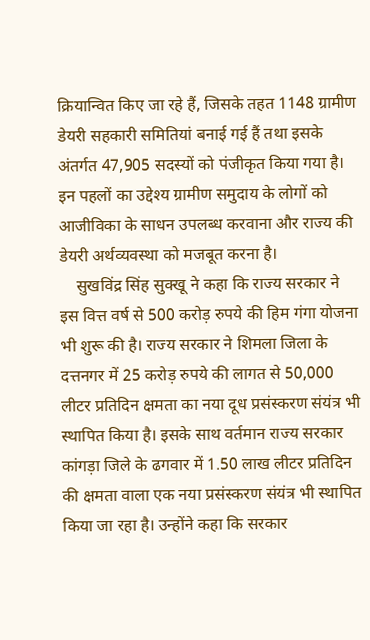क्रियान्वित किए जा रहे हैं, जिसके तहत 1148 ग्रामीण डेयरी सहकारी समितियां बनाई गई हैं तथा इसके अंतर्गत 47,905 सदस्यों को पंजीकृत किया गया है। इन पहलों का उद्देश्य ग्रामीण समुदाय के लोगों को आजीविका के साधन उपलब्ध करवाना और राज्य की डेयरी अर्थव्यवस्था को मजबूत करना है।
    सुखविंद्र सिंह सुक्खू ने कहा कि राज्य सरकार ने इस वित्त वर्ष से 500 करोड़ रुपये की हिम गंगा योजना भी शुरू की है। राज्य सरकार ने शिमला जिला के दत्तनगर में 25 करोड़ रुपये की लागत से 50,000 लीटर प्रतिदिन क्षमता का नया दूध प्रसंस्करण संयंत्र भी स्थापित किया है। इसके साथ वर्तमान राज्य सरकार कांगड़ा जिले के ढगवार में 1.50 लाख लीटर प्रतिदिन की क्षमता वाला एक नया प्रसंस्करण संयंत्र भी स्थापित किया जा रहा है। उन्होंने कहा कि सरकार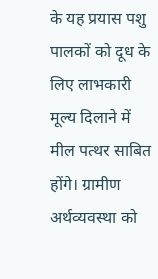के यह प्रयास पशु पालकों को दूध के लिए लाभकारी मूल्य दिलाने में मील पत्थर साबित होंगे। ग्रामीण अर्थव्यवस्था को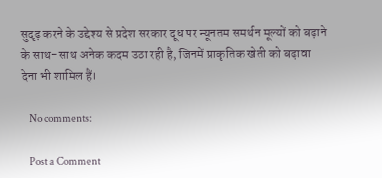सुदृढ़ करने के उद्देश्य से प्रदेश सरकार दूध पर न्यूनतम समर्थन मूल्यों को बढ़ाने के साथ-साथ अनेक कदम उठा रही है, जिनमें प्राकृतिक खेती को बढ़ावा देना भी शामिल हैं।

    No comments:

    Post a Comment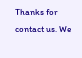Thanks for contact us. We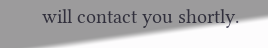will contact you shortly.